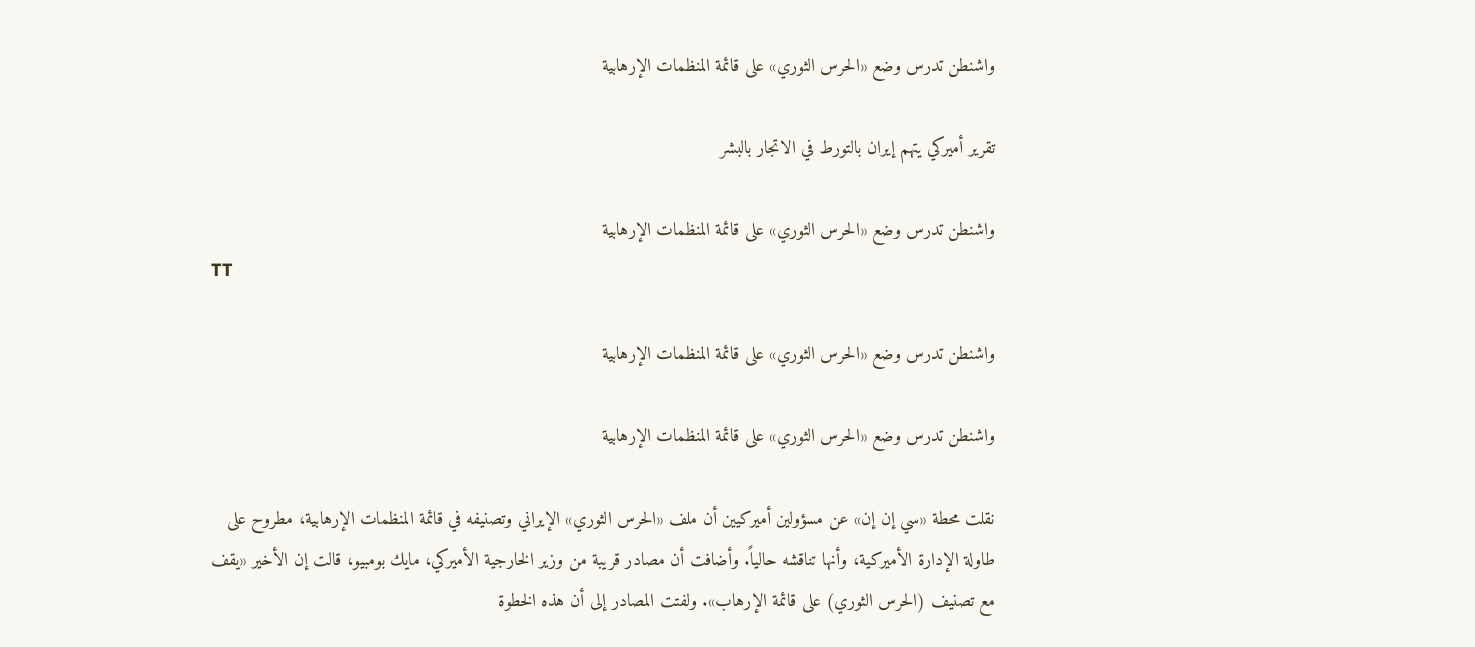واشنطن تدرس وضع «الحرس الثوري» على قائمة المنظمات الإرهابية

تقرير أميركي يتهم إيران بالتورط في الاتجار بالبشر

واشنطن تدرس وضع «الحرس الثوري» على قائمة المنظمات الإرهابية
TT

واشنطن تدرس وضع «الحرس الثوري» على قائمة المنظمات الإرهابية

واشنطن تدرس وضع «الحرس الثوري» على قائمة المنظمات الإرهابية

نقلت محطة «سي إن إن» عن مسؤولين أميركيين أن ملف «الحرس الثوري» الإيراني وتصنيفه في قائمة المنظمات الإرهابية، مطروح على طاولة الإدارة الأميركية، وأنها تناقشه حالياً. وأضافت أن مصادر قريبة من وزير الخارجية الأميركي، مايك بومبيو، قالت إن الأخير «يقف مع تصنيف (الحرس الثوري) على قائمة الإرهاب». ولفتت المصادر إلى أن هذه الخطوة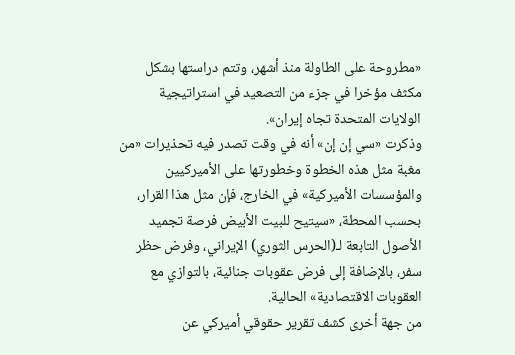«مطروحة على الطاولة منذ أشهر، وتتم دراستها بشكل مكثف مؤخرا في جزء من التصعيد في استراتيجية الولايات المتحدة تجاه إيران».
وذكرت «سي إن إن» أنه في وقت تصدر فيه تحذيرات «من مغبة مثل هذه الخطوة وخطورتها على الأميركيين والمؤسسات الأميركية» في الخارج، فإن مثل هذا القرار، بحسب المحطة، «سيتيح للبيت الأبيض فرصة تجميد الأصول التابعة لـ(الحرس الثوري) الإيراني، وفرض حظر سفر، بالإضافة إلى فرض عقوبات جنائية، بالتوازي مع العقوبات الاقتصادية» الحالية.
من جهة أخرى كشف تقرير حقوقي أميركي عن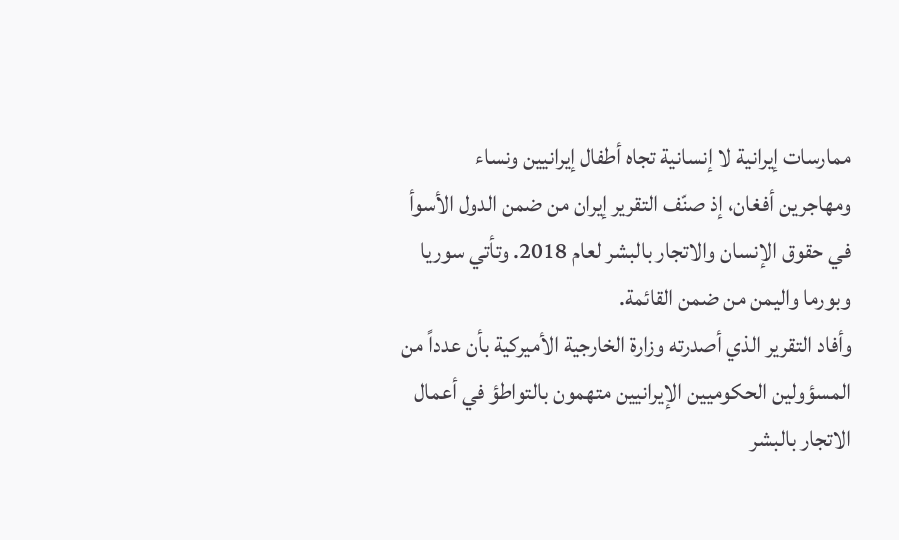ممارسات إيرانية لا إنسانية تجاه أطفال إيرانيين ونساء ومهاجرين أفغان، إذ صنّف التقرير إيران من ضمن الدول الأسوأ في حقوق الإنسان والاتجار بالبشر لعام 2018. وتأتي سوريا وبورما واليمن من ضمن القائمة.
وأفاد التقرير الذي أصدرته وزارة الخارجية الأميركية بأن عدداً من المسؤولين الحكوميين الإيرانيين متهمون بالتواطؤ في أعمال الاتجار بالبشر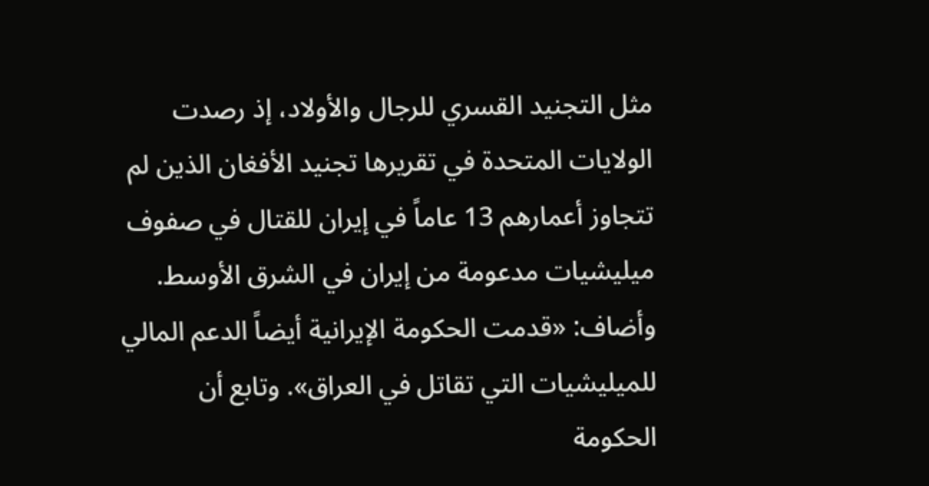مثل التجنيد القسري للرجال والأولاد، إذ رصدت الولايات المتحدة في تقريرها تجنيد الأفغان الذين لم تتجاوز أعمارهم 13 عاماً في إيران للقتال في صفوف ميليشيات مدعومة من إيران في الشرق الأوسط.
وأضاف: «قدمت الحكومة الإيرانية أيضاً الدعم المالي للميليشيات التي تقاتل في العراق». وتابع أن الحكومة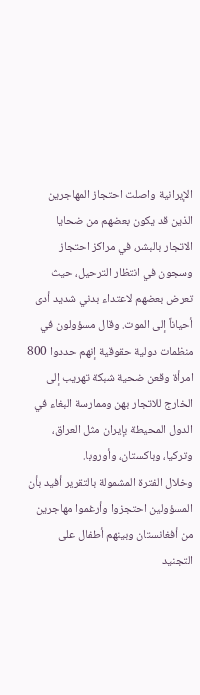الإيرانية واصلت احتجاز المهاجرين الذين قد يكون بعضهم من ضحايا الاتجار بالبشر، في مراكز احتجاز وسجون في انتظار الترحيل، حيث تعرض بعضهم لاعتداء بدني شديد أدى أحياناً إلى الموت. وقال مسؤولون في منظمات دولية حقوقية إنهم حددوا 800 امرأة وقعن ضحية شبكة تهريب إلى الخارج للاتجار بهن وممارسة البغاء في الدول المحيطة بإيران مثل العراق، وتركيا، وباكستان، وأوروبا.
وخلال الفترة المشمولة بالتقرير أفيد بأن المسؤولين احتجزوا وأرغموا مهاجرين من أفغانستان وبينهم أطفال على التجنيد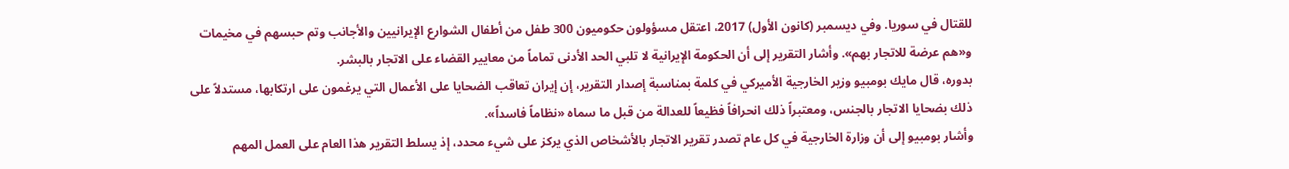للقتال في سوريا. وفي ديسمبر (كانون الأول) 2017، اعتقل مسؤولون حكوميون 300 طفل من أطفال الشوارع الإيرانيين والأجانب وتم حبسهم في مخيمات و«هم عرضة للاتجار بهم». وأشار التقرير إلى أن الحكومة الإيرانية لا تلبي الحد الأدنى تماماً من معايير القضاء على الاتجار بالبشر.
بدوره، قال مايك بومبيو وزير الخارجية الأميركي في كلمة بمناسبة إصدار التقرير، إن إيران تعاقب الضحايا على الأعمال التي يرغمون على ارتكابها، مستدلاً على ذلك بضحايا الاتجار بالجنس، ومعتبراً ذلك انحرافاً فظيعاً للعدالة من قبل ما سماه «نظاماً فاسداً».
وأشار بومبيو إلى أن وزارة الخارجية في كل عام تصدر تقرير الاتجار بالأشخاص الذي يركز على شيء محدد، إذ يسلط التقرير هذا العام على العمل المهم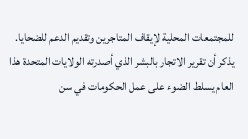للمجتمعات المحلية لإيقاف المتاجرين وتقديم الدعم للضحايا.
يذكر أن تقرير الاتجار بالبشر الذي أصدرته الولايات المتحدة هذا العام يسلط الضوء على عمل الحكومات في سن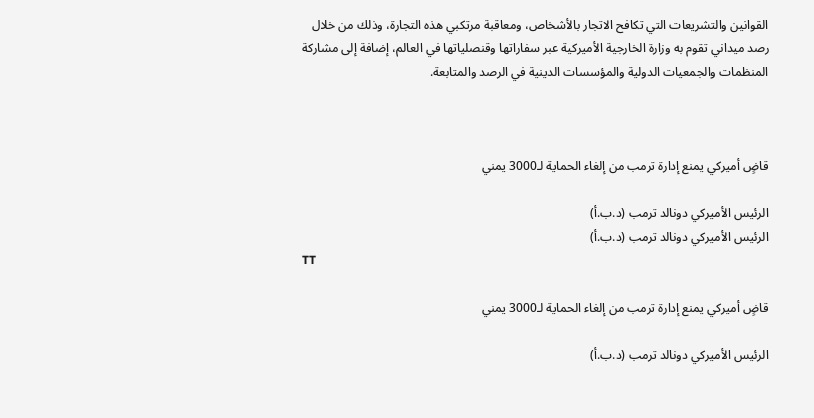القوانين والتشريعات التي تكافح الاتجار بالأشخاص، ومعاقبة مرتكبي هذه التجارة، وذلك من خلال رصد ميداني تقوم به وزارة الخارجية الأميركية عبر سفاراتها وقنصلياتها في العالم، إضافة إلى مشاركة المنظمات والجمعيات الدولية والمؤسسات الدينية في الرصد والمتابعة.



قاضٍ أميركي يمنع إدارة ترمب من إلغاء الحماية لـ3000 يمني

الرئيس الأميركي دونالد ترمب (د.ب.أ)
الرئيس الأميركي دونالد ترمب (د.ب.أ)
TT

قاضٍ أميركي يمنع إدارة ترمب من إلغاء الحماية لـ3000 يمني

الرئيس الأميركي دونالد ترمب (د.ب.أ)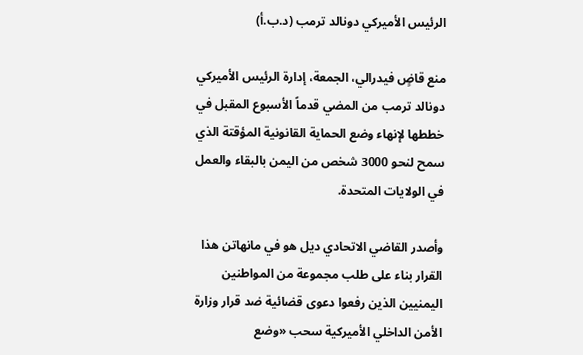الرئيس الأميركي دونالد ترمب (د.ب.أ)

منع قاضٍ فيدرالي، الجمعة، إدارة الرئيس الأميركي دونالد ترمب من المضي قدماً الأسبوع المقبل في خططها لإنهاء وضع الحماية القانونية المؤقتة الذي سمح لنحو 3000 شخص من اليمن بالبقاء والعمل في الولايات المتحدة.

وأصدر القاضي الاتحادي ديل هو في مانهاتن هذا القرار بناء على طلب مجموعة من المواطنين اليمنيين الذين رفعوا دعوى قضائية ضد قرار وزارة الأمن الداخلي الأميركية سحب «وضع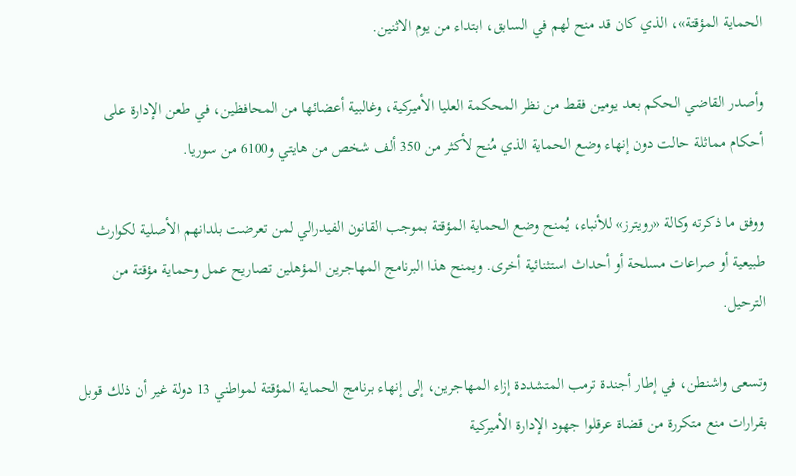الحماية المؤقتة»، الذي كان قد منح لهم في السابق، ابتداء من يوم الاثنين.

وأصدر القاضي الحكم بعد يومين فقط من نظر المحكمة العليا الأميركية، وغالبية أعضائها من المحافظين، في طعن الإدارة على أحكام مماثلة حالت دون إنهاء وضع الحماية الذي مُنح لأكثر من 350 ألف شخص من هايتي و6100 من سوريا.

ووفق ما ذكرته وكالة «رويترز» للأنباء، يُمنح وضع الحماية المؤقتة بموجب القانون الفيدرالي لمن تعرضت بلدانهم الأصلية لكوارث طبيعية أو صراعات مسلحة أو أحداث استثنائية أخرى. ويمنح هذا البرنامج المهاجرين المؤهلين تصاريح عمل وحماية مؤقتة من الترحيل.

وتسعى واشنطن، في إطار أجندة ترمب المتشددة إزاء المهاجرين، إلى إنهاء برنامج الحماية المؤقتة لمواطني 13 دولة غير أن ذلك قوبل بقرارات منع متكررة من قضاة عرقلوا جهود الإدارة الأميركية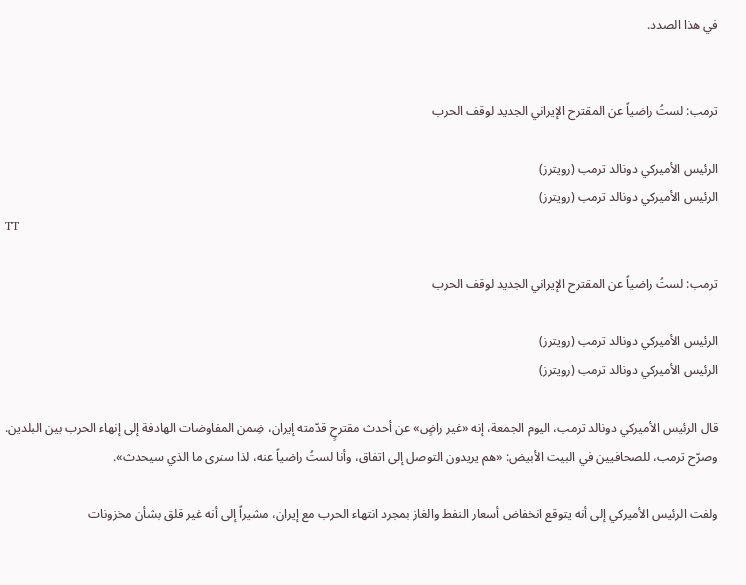في هذا الصدد.


ترمب: لستُ راضياً عن المقترح الإيراني الجديد لوقف الحرب

الرئيس ‌الأميركي دونالد ترمب (رويترز)
الرئيس ‌الأميركي دونالد ترمب (رويترز)
TT

ترمب: لستُ راضياً عن المقترح الإيراني الجديد لوقف الحرب

الرئيس ‌الأميركي دونالد ترمب (رويترز)
الرئيس ‌الأميركي دونالد ترمب (رويترز)

قال الرئيس الأميركي دونالد ترمب، اليوم الجمعة، إنه «غير راضٍ» عن أحدث مقترحٍ قدّمته إيران، ضِمن المفاوضات الهادفة إلى إنهاء الحرب بين البلدين. وصرّح ترمب، للصحافيين في البيت الأبيض: «هم يريدون التوصل إلى اتفاق، وأنا لستُ راضياً عنه، لذا سنرى ما الذي سيحدث».

ولفت الرئيس الأميركي إلى أنه يتوقع انخفاض ‌أسعار ‌النفط والغاز بمجرد ‌انتهاء ‌الحرب ‌مع إيران، مشيراً إلى أنه غير قلق بشأن مخزونات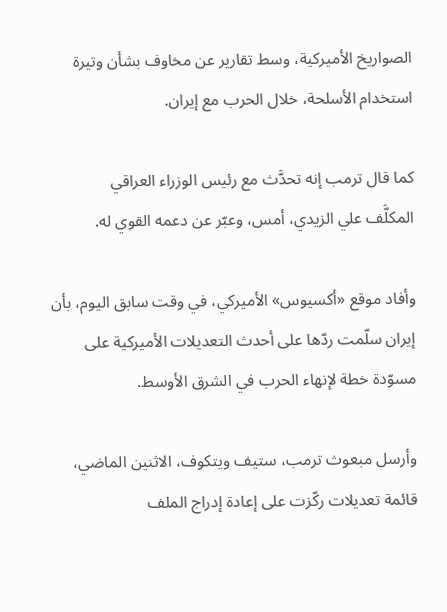الصواريخ ‌الأميركية، ‌وسط تقارير ‌عن ‌مخاوف ‌بشأن وتيرة استخدام الأسلحة، خلال الحرب مع إيران.

كما قال ترمب إنه تحدَّث مع رئيس ‌الوزراء ‌العراقي المكلَّف ‌علي الزيدي، أمس، وعبّر عن دعمه القوي له.

وأفاد موقع «أكسيوس» الأميركي، في وقت سابق اليوم، بأن إيران سلّمت ردّها على أحدث التعديلات الأميركية على مسوّدة خطة لإنهاء الحرب في الشرق الأوسط.

وأرسل مبعوث ترمب، ستيف ويتكوف، الاثنين الماضي، قائمة تعديلات ركّزت على إعادة إدراج الملف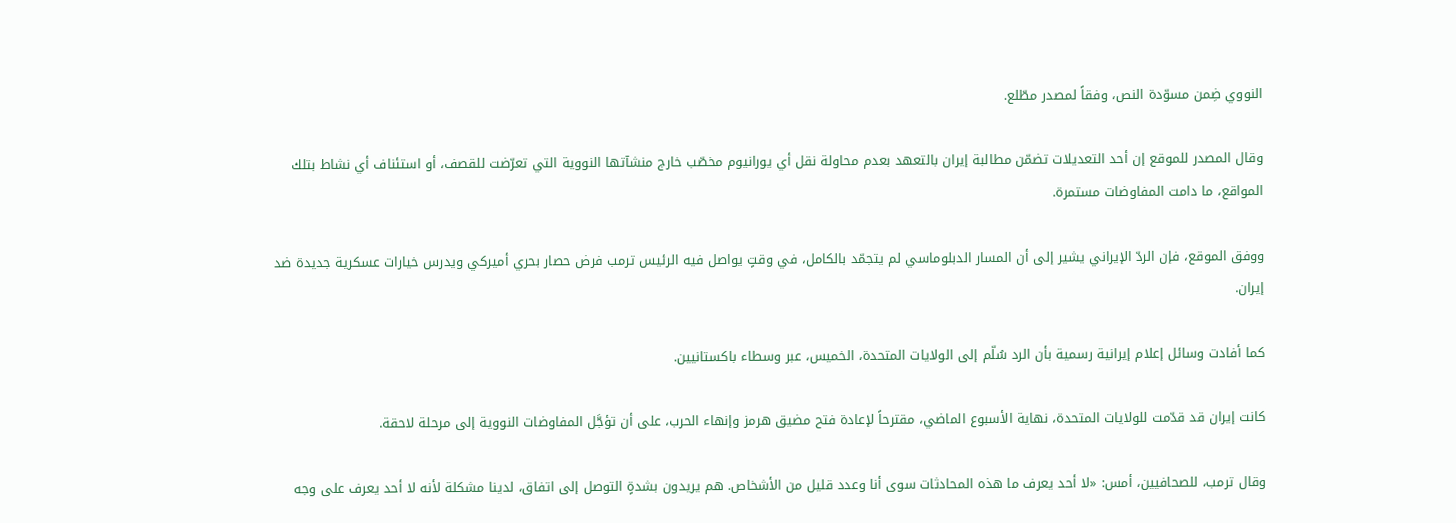النووي ضِمن مسوّدة النص، وفقاً لمصدر مطّلع.

وقال المصدر للموقع إن أحد التعديلات تضمّن مطالبة إيران بالتعهد بعدم محاولة نقل أي يورانيوم مخصّب خارج منشآتها النووية التي تعرّضت للقصف، أو استئناف أي نشاط بتلك المواقع، ما دامت المفاوضات مستمرة.

ووفق الموقع، فإن الردّ الإيراني يشير إلى أن المسار الدبلوماسي لم يتجمّد بالكامل، في وقتٍ يواصل فيه الرئيس ترمب فرض حصار بحري أميركي ويدرس خيارات عسكرية جديدة ضد إيران.

كما أفادت وسائل إعلام إيرانية رسمية بأن الرد سُلّم إلى الولايات المتحدة، الخميس، عبر وسطاء باكستانيين.

كانت إيران قد قدّمت للولايات المتحدة، نهاية الأسبوع الماضي، مقترحاً لإعادة فتح مضيق هرمز وإنهاء الحرب، على أن تؤجَّل المفاوضات النووية إلى مرحلة لاحقة.

وقال ترمب، للصحافيين، أمس: «لا أحد يعرف ما هذه المحادثات سوى أنا وعدد قليل من الأشخاص. هم يريدون بشدةٍ التوصل إلى اتفاق، لدينا مشكلة لأنه لا أحد يعرف على وجه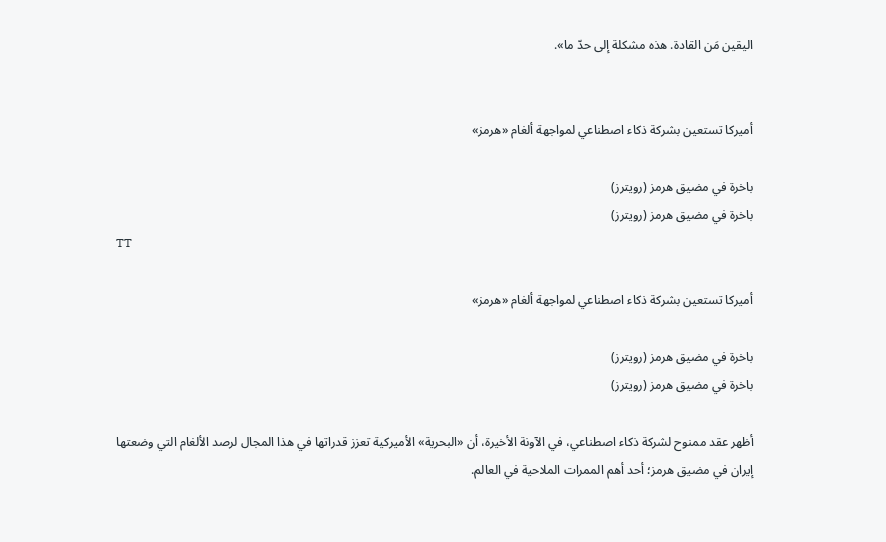اليقين مَن القادة. هذه مشكلة إلى حدّ ما».


أميركا تستعين بشركة ذكاء اصطناعي لمواجهة ألغام «هرمز»

باخرة في مضيق هرمز (رويترز)
باخرة في مضيق هرمز (رويترز)
TT

أميركا تستعين بشركة ذكاء اصطناعي لمواجهة ألغام «هرمز»

باخرة في مضيق هرمز (رويترز)
باخرة في مضيق هرمز (رويترز)

أظهر عقد ممنوح لشركة ذكاء اصطناعي، في الآونة الأخيرة، أن «البحرية» الأميركية تعزز قدراتها في هذا المجال لرصد الألغام التي وضعتها إيران في مضيق هرمز؛ أحد أهم الممرات الملاحية في العالم.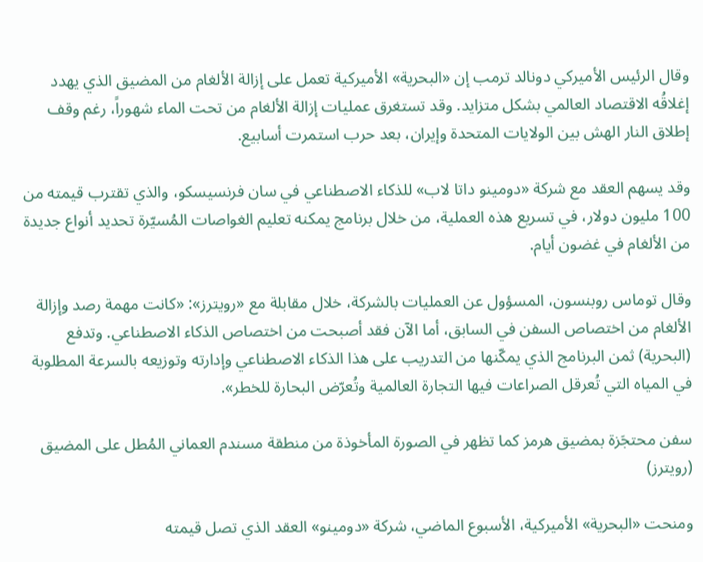وقال الرئيس الأميركي دونالد ترمب إن «البحرية» الأميركية تعمل على إزالة الألغام من المضيق الذي يهدد إغلاقُه الاقتصاد العالمي بشكل متزايد. وقد تستغرق عمليات إزالة الألغام من تحت الماء شهوراً، رغم وقف إطلاق النار الهش بين الولايات المتحدة وإيران، بعد حرب استمرت أسابيع.

وقد يسهم العقد مع شركة «دومينو داتا لاب» للذكاء الاصطناعي في سان فرنسيسكو، والذي تقترب قيمته من 100 مليون دولار، في تسريع هذه العملية، من خلال برنامج يمكنه تعليم الغواصات المُسيّرة تحديد أنواع جديدة من الألغام في غضون أيام.

وقال توماس روبنسون، المسؤول عن العمليات بالشركة، خلال مقابلة مع «رويترز»: «كانت مهمة رصد وإزالة الألغام من اختصاص السفن في السابق، أما الآن فقد أصبحت من اختصاص الذكاء الاصطناعي. وتدفع (البحرية) ثمن البرنامج الذي يمكّنها من التدريب على هذا الذكاء الاصطناعي وإدارته وتوزيعه بالسرعة المطلوبة في المياه التي تُعرقل الصراعات فيها التجارة العالمية وتُعرّض البحارة للخطر».

سفن محتجَزة بمضيق هرمز كما تظهر في الصورة المأخوذة من منطقة مسندم العماني المُطل على المضيق (رويترز)

ومنحت «البحرية» الأميركية، الأسبوع الماضي، شركة «دومينو» العقد الذي تصل قيمته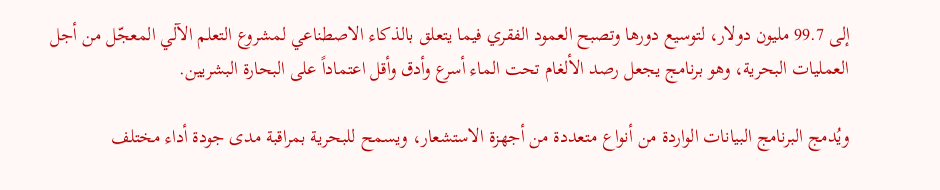إلى 99.7 مليون دولار، لتوسيع دورها وتصبح العمود الفقري فيما يتعلق بالذكاء الاصطناعي لمشروع التعلم الآلي المعجّل من أجل العمليات البحرية، وهو برنامج يجعل رصد الألغام تحت الماء أسرع وأدق وأقل اعتماداً على البحارة البشريين.

ويُدمج البرنامج البيانات الواردة من أنواع متعددة من أجهزة الاستشعار، ويسمح للبحرية بمراقبة مدى جودة أداء مختلف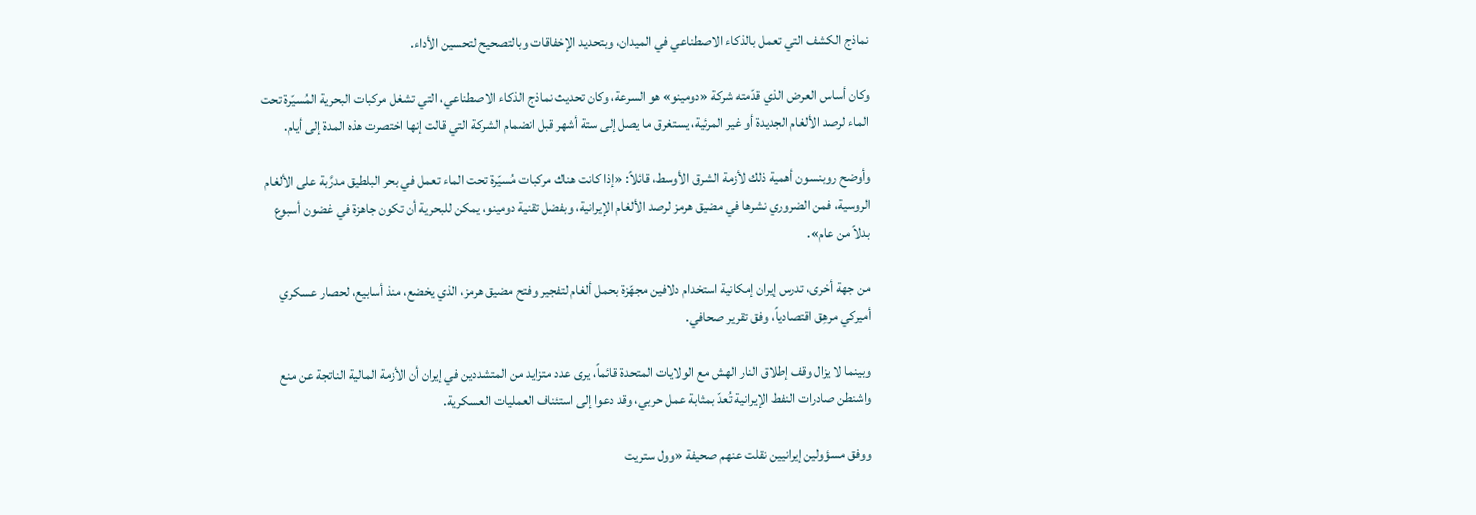نماذج الكشف التي تعمل بالذكاء الاصطناعي في الميدان، وبتحديد الإخفاقات وبالتصحيح لتحسين الأداء.

وكان أساس العرض الذي قدّمته شركة «دومينو» هو السرعة، وكان تحديث نماذج الذكاء الاصطناعي، التي تشغل مركبات البحرية المُسيّرة تحت الماء لرصد الألغام الجديدة أو غير المرئية، يستغرق ما يصل إلى ستة أشهر قبل انضمام الشركة التي قالت إنها اختصرت هذه المدة إلى أيام.

وأوضح روبنسون أهمية ذلك لأزمة الشرق الأوسط، قائلاً: «إذا كانت هناك مركبات مُسيّرة تحت الماء تعمل في بحر البلطيق مدرَّبة على الألغام الروسية، فمن الضروري نشرها في مضيق هرمز لرصد الألغام الإيرانية، وبفضل تقنية دومينو، يمكن للبحرية أن تكون جاهزة في غضون أسبوع بدلاً من عام».

من جهة أخرى، تدرس إيران إمكانية استخدام دلافين مجهّزة بحمل ألغام لتفجير وفتح مضيق هرمز، الذي يخضع، منذ أسابيع، لحصار عسكري أميركي مرهِق اقتصادياً، وفق تقرير صحافي.

وبينما لا يزال وقف إطلاق النار الهش مع الولايات المتحدة قائماً، يرى عدد متزايد من المتشددين في إيران أن الأزمة المالية الناتجة عن منع واشنطن صادرات النفط الإيرانية تُعدّ بمثابة عمل حربي، وقد دعوا إلى استئناف العمليات العسكرية.

ووفق مسؤولين إيرانيين نقلت عنهم صحيفة «وول ستريت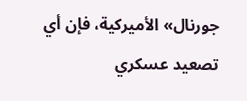جورنال» الأميركية، فإن أي تصعيد عسكري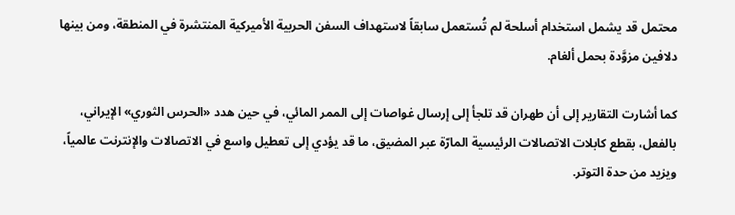محتمل قد يشمل استخدام أسلحة لم تُستعمل سابقاً لاستهداف السفن الحربية الأميركية المنتشرة في المنطقة، ومن بينها دلافين مزوَّدة بحمل ألغام.

كما أشارت التقارير إلى أن طهران قد تلجأ إلى إرسال غواصات إلى الممر المائي، في حين هدد «الحرس الثوري» الإيراني، بالفعل، بقطع كابلات الاتصالات الرئيسية المارّة عبر المضيق، ما قد يؤدي إلى تعطيل واسع في الاتصالات والإنترنت عالمياً، ويزيد من حدة التوتر.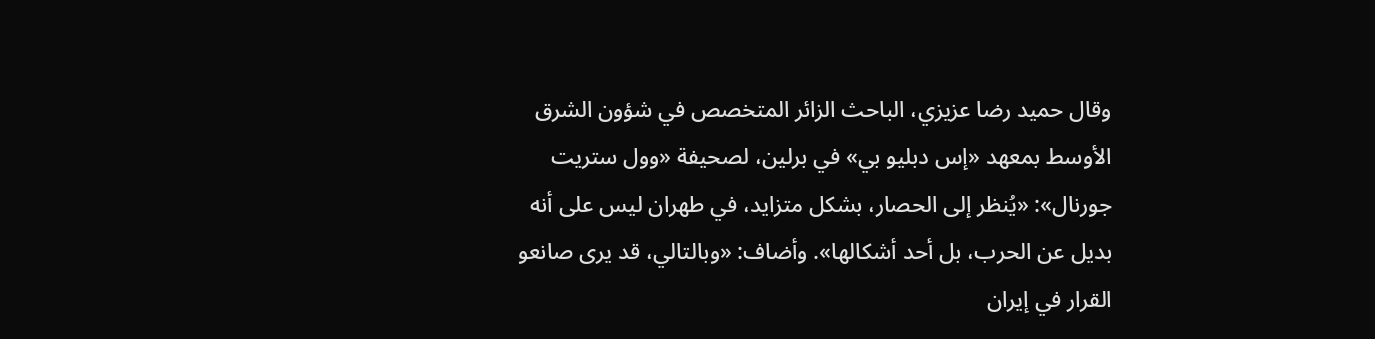وقال حميد رضا عزيزي، الباحث الزائر المتخصص في شؤون الشرق الأوسط بمعهد «إس دبليو بي» في برلين، لصحيفة «وول ستريت جورنال»: «يُنظر إلى الحصار، بشكل متزايد، في طهران ليس على أنه بديل عن الحرب، بل أحد أشكالها». وأضاف: «وبالتالي، قد يرى صانعو القرار في إيران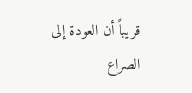قريباً أن العودة إلى الصراع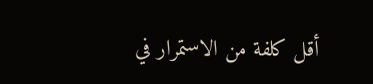أقل كلفة من الاستمرار في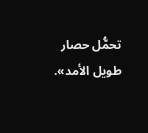تحمُّل حصار طويل الأمد».